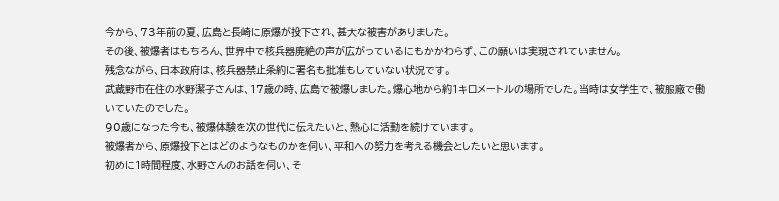今から、73年前の夏、広島と長崎に原爆が投下され、甚大な被害がありました。
その後、被爆者はもちろん、世界中で核兵器廃絶の声が広がっているにもかかわらず、この願いは実現されていません。
残念ながら、日本政府は、核兵器禁止条約に署名も批准もしていない状況です。
武蔵野市在住の水野潔子さんは、17歳の時、広島で被爆しました。爆心地から約1キロメートルの場所でした。当時は女学生で、被服廠で働いていたのでした。
90歳になった今も、被爆体験を次の世代に伝えたいと、熱心に活動を続けています。
被爆者から、原爆投下とはどのようなものかを伺い、平和への努力を考える機会としたいと思います。
初めに1時間程度、水野さんのお話を伺い、そ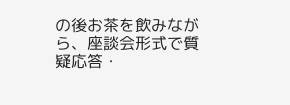の後お茶を飲みながら、座談会形式で質疑応答・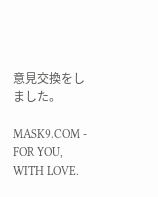意見交換をしました。

MASK9.COM - FOR YOU, WITH LOVE.